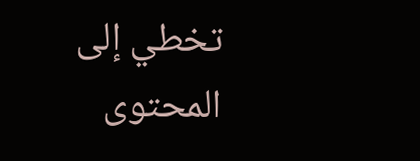تخطي إلى المحتوى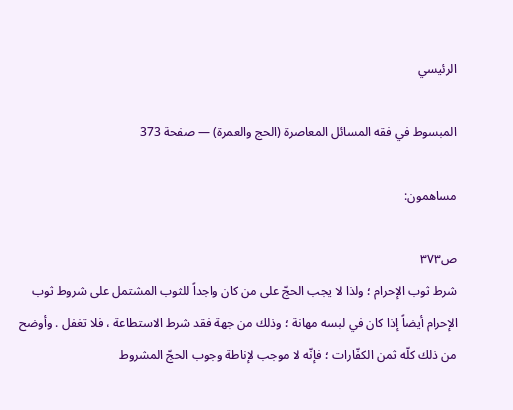الرئيسي

المبسوط في فقه المسائل المعاصرة (الحج والعمرة) — صفحة 373

مساهمون:

ص٣٧٣
شرط ثوب الإحرام ؛ ولذا لا يجب الحجّ على من كان واجداً للثوب المشتمل على شروط ثوب الإحرام أيضاً إذا كان في لبسه مهانة ؛ وذلك من جهة فقد شرط الاستطاعة ، فلا تغفل . وأوضح من ذلك كلّه ثمن الكفّارات ؛ فإنّه لا موجب لإناطة وجوب الحجّ المشروط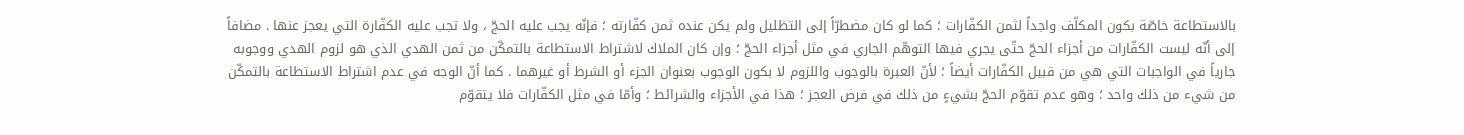بالاستطاعة خاصّة بكون المكلّف واجداً لثمن الكفّارات ؛ كما لو كان مضطرّاً إلى التظليل ولم يكن عنده ثمن كفّارته ؛ فإنّه يجب عليه الحجّ ، ولا تجب عليه الكفّارة التي يعجز عنها . مضافاً إلى أنّه ليست الكفّارات من أجزاء الحجّ حتّى يجري فيها التوهّم الجاري في مثل أجزاء الحجّ ؛ وإن كان الملاك لاشتراط الاستطاعة بالتمكّن من ثمن الهدي الذي هو لزوم الهدي ووجوبه جارياً في الواجبات التي هي من قبيل الكفّارات أيضاً ؛ لأنّ العبرة بالوجوب واللزوم لا بكون الوجوب بعنوان الجزء أو الشرط أو غيرهما . كما أنّ الوجه في عدم اشتراط الاستطاعة بالتمكّن من شيء من ذلك واحد ؛ وهو عدم تقوّم الحجّ بشيءٍ من ذلك في فرض العجز ؛ هذا في الأجزاء والشرائط ؛ وأمّا في مثل الكفّارات فلا يتقوّم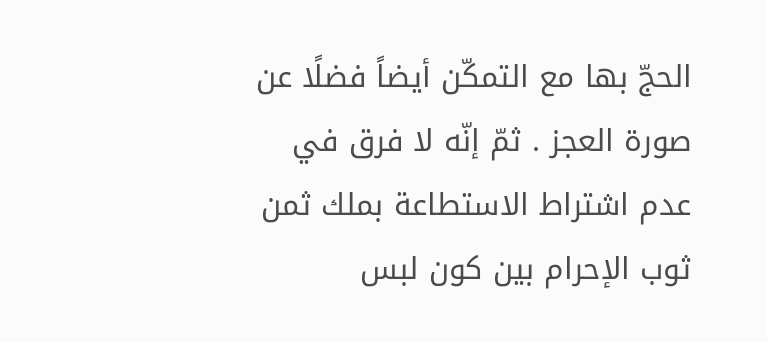الحجّ بها مع التمكّن أيضاً فضلًا عن صورة العجز . ثمّ إنّه لا فرق في عدم اشتراط الاستطاعة بملك ثمن ثوب الإحرام بين كون لبس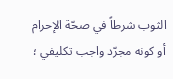الثوب شرطاً في صحّة الإحرام أو كونه مجرّد واجب تكليفي ؛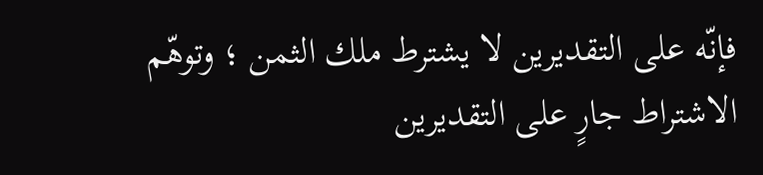فإنّه على التقديرين لا يشترط ملك الثمن ؛ وتوهّم الاشتراط جارٍ على التقديرين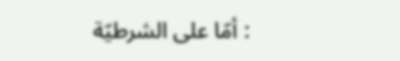: أمّا على الشرطيّة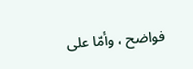فواضح ، وأمّا على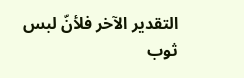التقدير الآخر فلأنّ لبس ثوب